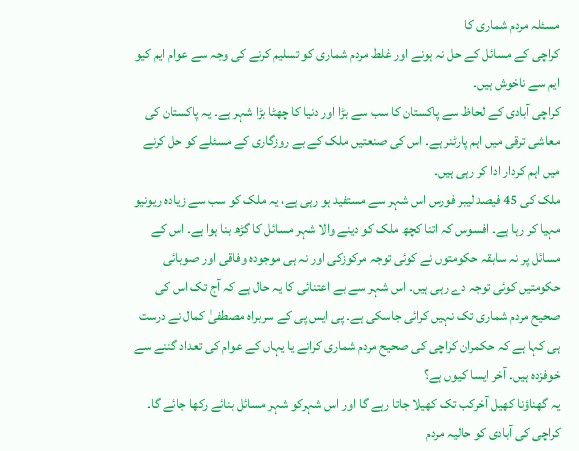مسئلہ مردم شماری کا
کراچی کے مسائل کے حل نہ ہونے اور غلط مردم شماری کو تسلیم کرنے کی وجہ سے عوام ایم کیو ایم سے ناخوش ہیں۔
کراچی آبادی کے لحاظ سے پاکستان کا سب سے بڑا اور دنیا کا چھٹا بڑا شہر ہے۔ یہ پاکستان کی معاشی ترقی میں اہم پارٹنر ہے۔ اس کی صنعتیں ملک کے بے روزگاری کے مسئلے کو حل کرنے میں اہم کردار ادا کر رہی ہیں۔
ملک کی 45 فیصد لیبر فورس اس شہر سے مستفید ہو رہی ہے، یہ ملک کو سب سے زیادہ ریونیو مہیا کر رہا ہے۔ افسوس کہ اتنا کچھ ملک کو دینے والا شہر مسائل کا گڑھ بنا ہوا ہے۔ اس کے مسائل پر نہ سابقہ حکومتوں نے کوئی توجہ مرکوزکی اور نہ ہی موجودہ وفاقی اور صوبائی حکومتیں کوئی توجہ دے رہی ہیں۔ اس شہر سے بے اعتنائی کا یہ حال ہے کہ آج تک اس کی صحیح مردم شماری تک نہیں کرائی جاسکی ہے۔ پی ایس پی کے سربراہ مصطفیٰ کمال نے درست ہی کہا ہے کہ حکمران کراچی کی صحیح مردم شماری کرانے یا یہاں کے عوام کی تعداد گننے سے خوفزدہ ہیں۔ آخر ایسا کیوں ہے؟
یہ گھناؤنا کھیل آخرکب تک کھیلا جاتا رہے گا اور اس شہرکو شہر مسائل بنائے رکھا جائے گا۔ کراچی کی آبادی کو حالیہ مردم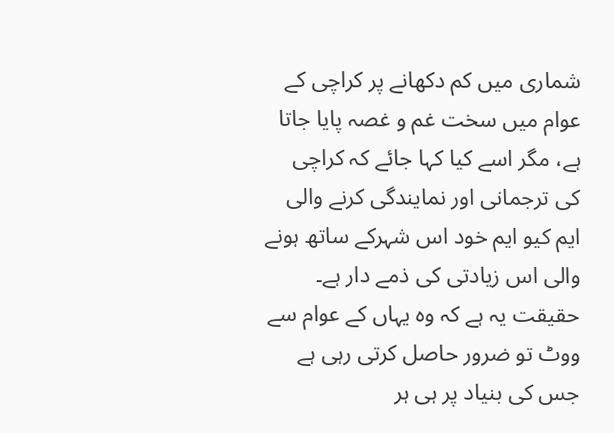شماری میں کم دکھانے پر کراچی کے عوام میں سخت غم و غصہ پایا جاتا ہے، مگر اسے کیا کہا جائے کہ کراچی کی ترجمانی اور نمایندگی کرنے والی ایم کیو ایم خود اس شہرکے ساتھ ہونے والی اس زیادتی کی ذمے دار ہے۔ حقیقت یہ ہے کہ وہ یہاں کے عوام سے ووٹ تو ضرور حاصل کرتی رہی ہے جس کی بنیاد پر ہی ہر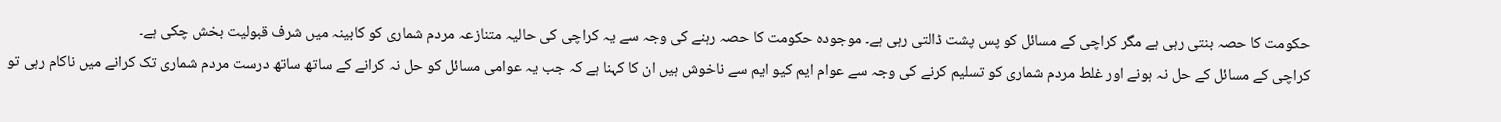حکومت کا حصہ بنتی رہی ہے مگر کراچی کے مسائل کو پس پشت ڈالتی رہی ہے۔ موجودہ حکومت کا حصہ رہنے کی وجہ سے یہ کراچی کی حالیہ متنازعہ مردم شماری کو کابینہ میں شرف قبولیت بخش چکی ہے۔
کراچی کے مسائل کے حل نہ ہونے اور غلط مردم شماری کو تسلیم کرنے کی وجہ سے عوام ایم کیو ایم سے ناخوش ہیں ان کا کہنا ہے کہ جب یہ عوامی مسائل کو حل نہ کرانے کے ساتھ ساتھ درست مردم شماری تک کرانے میں ناکام رہی تو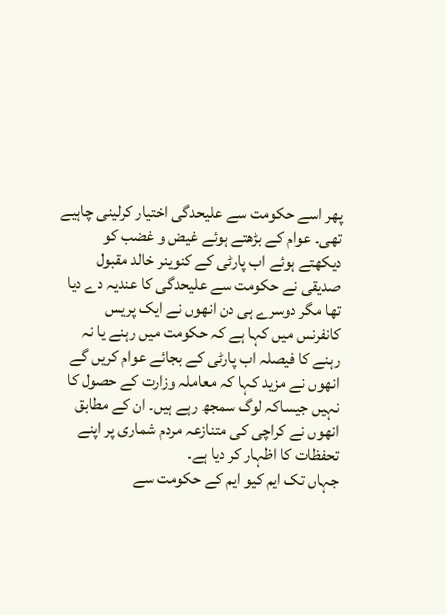پھر اسے حکومت سے علیحدگی اختیار کرلینی چاہیے تھی۔ عوام کے بڑھتے ہوئے غیض و غضب کو دیکھتے ہوئے اب پارٹی کے کنوینر خالد مقبول صدیقی نے حکومت سے علیحدگی کا عندیہ دے دیا تھا مگر دوسرے ہی دن انھوں نے ایک پریس کانفرنس میں کہا ہے کہ حکومت میں رہنے یا نہ رہنے کا فیصلہ اب پارٹی کے بجائے عوام کریں گے انھوں نے مزید کہا کہ معاملہ وزارت کے حصول کا نہیں جیساکہ لوگ سمجھ رہے ہیں۔ ان کے مطابق انھوں نے کراچی کی متنازعہ مردم شماری پر اپنے تحفظات کا اظہار کر دیا ہے۔
جہاں تک ایم کیو ایم کے حکومت سے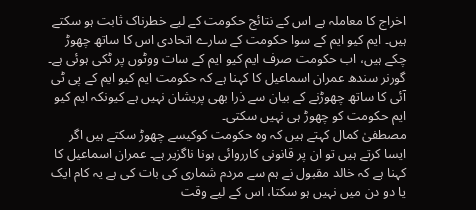اخراج کا معاملہ ہے اس کے نتائج حکومت کے لیے خطرناک ثابت ہو سکتے ہیں۔ ایم کیو ایم کے سوا حکومت کے سارے اتحادی اس کا ساتھ چھوڑ چکے ہیں، اب حکومت صرف ایم کیو ایم کے سات ووٹوں پر ٹکی ہوئی ہے۔ گورنر سندھ عمران اسماعیل کا کہنا ہے کہ حکومت ایم کیو ایم کے پی ٹی آئی کا ساتھ چھوڑنے کے بیان سے ذرا بھی پریشان نہیں ہے کیونکہ ایم کیو ایم حکومت کو چھوڑ ہی نہیں سکتی۔
مصطفیٰ کمال کہتے ہیں کہ وہ حکومت کوکیسے چھوڑ سکتے ہیں اگر ایسا کرتے ہیں تو ان پر قانونی کارروائی ہونا ناگزیر ہے۔ عمران اسماعیل کا کہنا ہے کہ خالد مقبول نے ہم سے مردم شماری کی بات کی ہے یہ کام ایک یا دو دن میں نہیں ہو سکتا، اس کے لیے وقت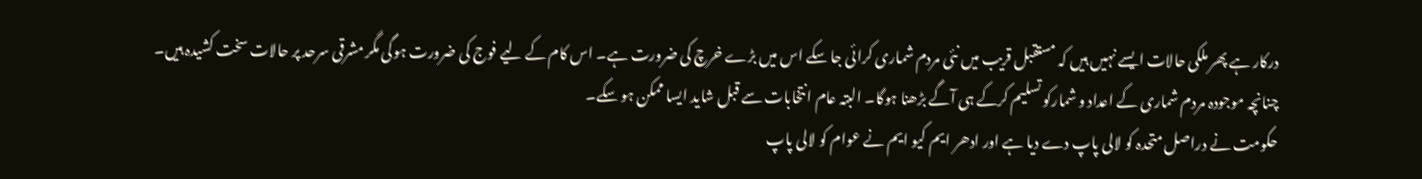درکار ہے پھر ملکی حالات ایسے نہیں ہیں کہ مستقبل قریب میں نئی مردم شماری کرائی جا سکے اس میں بڑے خرچ کی ضرورت ہے۔ اس کام کے لیے فوج کی ضرورت ہوگی مگر مشرقی سرحد پر حالات سخت کشیدہ ہیں۔ چنانچہ موجودہ مردم شماری کے اعداد و شمارکو تسلیم کرکے ہی آگے بڑھنا ہوگا۔ البتہ عام انتخابات سے قبل شاید ایسا ممکن ہو سکے۔
حکومت نے دراصل متحدہ کو لالی پاپ دے دیا ہے اور ادھر ایم کیو ایم نے عوام کو لالی پاپ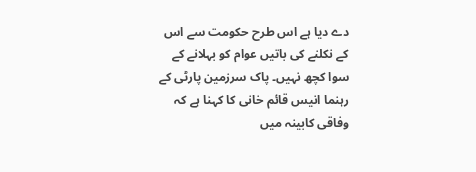دے دیا ہے اس طرح حکومت سے اس کے نکلنے کی باتیں عوام کو بہلانے کے سوا کچھ نہیں۔ پاک سرزمین پارٹی کے رہنما انیس قائم خانی کا کہنا ہے کہ وفاقی کابینہ میں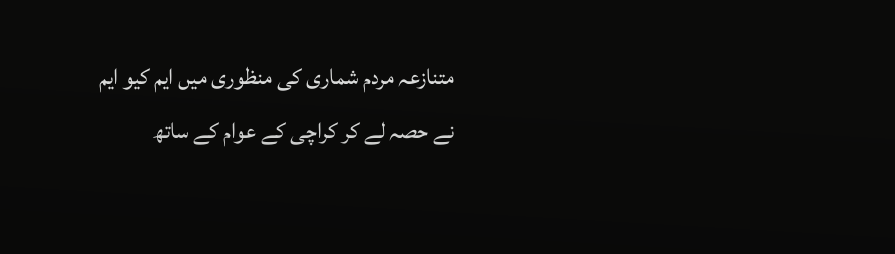متنازعہ مردم شماری کی منظوری میں ایم کیو ایم نے حصہ لے کر کراچی کے عوام کے ساتھ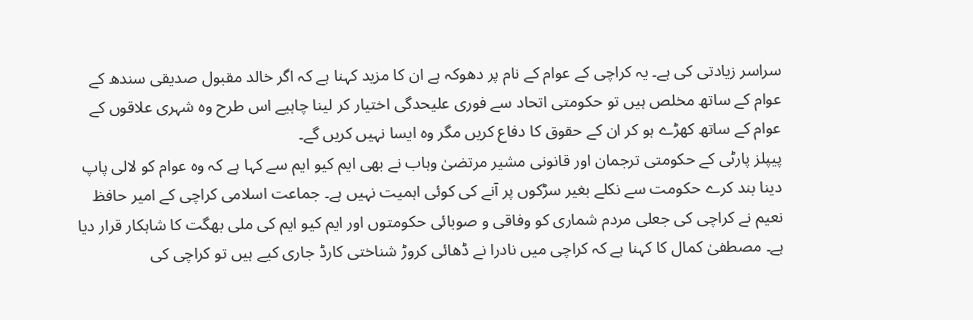سراسر زیادتی کی ہے۔ یہ کراچی کے عوام کے نام پر دھوکہ ہے ان کا مزید کہنا ہے کہ اگر خالد مقبول صدیقی سندھ کے عوام کے ساتھ مخلص ہیں تو حکومتی اتحاد سے فوری علیحدگی اختیار کر لینا چاہیے اس طرح وہ شہری علاقوں کے عوام کے ساتھ کھڑے ہو کر ان کے حقوق کا دفاع کریں مگر وہ ایسا نہیں کریں گے۔
پیپلز پارٹی کے حکومتی ترجمان اور قانونی مشیر مرتضیٰ وہاب نے بھی ایم کیو ایم سے کہا ہے کہ وہ عوام کو لالی پاپ دینا بند کرے حکومت سے نکلے بغیر سڑکوں پر آنے کی کوئی اہمیت نہیں ہے۔ جماعت اسلامی کراچی کے امیر حافظ نعیم نے کراچی کی جعلی مردم شماری کو وفاقی و صوبائی حکومتوں اور ایم کیو ایم کی ملی بھگت کا شاہکار قرار دیا ہے۔ مصطفیٰ کمال کا کہنا ہے کہ کراچی میں نادرا نے ڈھائی کروڑ شناختی کارڈ جاری کیے ہیں تو کراچی کی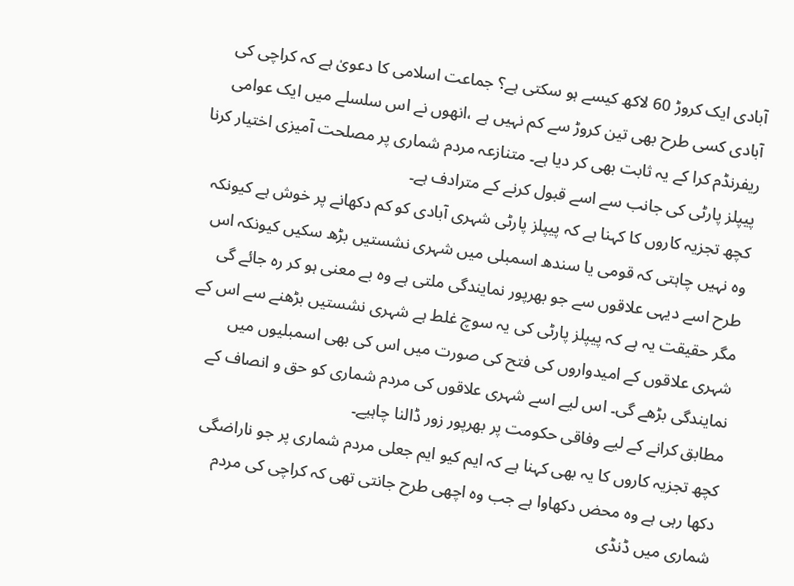آبادی ایک کروڑ 60 لاکھ کیسے ہو سکتی ہے؟ جماعت اسلامی کا دعویٰ ہے کہ کراچی کی آبادی کسی طرح بھی تین کروڑ سے کم نہیں ہے ،انھوں نے اس سلسلے میں ایک عوامی ریفرنڈم کرا کے یہ ثابت بھی کر دیا ہے۔ متنازعہ مردم شماری پر مصلحت آمیزی اختیار کرنا پیپلز پارٹی کی جانب سے اسے قبول کرنے کے مترادف ہے۔
کچھ تجزیہ کاروں کا کہنا ہے کہ پیپلز پارٹی شہری آبادی کو کم دکھانے پر خوش ہے کیونکہ وہ نہیں چاہتی کہ قومی یا سندھ اسمبلی میں شہری نشستیں بڑھ سکیں کیونکہ اس طرح اسے دیہی علاقوں سے جو بھرپور نمایندگی ملتی ہے وہ بے معنی ہو کر رہ جائے گی مگر حقیقت یہ ہے کہ پیپلز پارٹی کی یہ سوچ غلط ہے شہری نشستیں بڑھنے سے اس کے شہری علاقوں کے امیدواروں کی فتح کی صورت میں اس کی بھی اسمبلیوں میں نمایندگی بڑھے گی۔ اس لیے اسے شہری علاقوں کی مردم شماری کو حق و انصاف کے مطابق کرانے کے لیے وفاقی حکومت پر بھرپور زور ڈالنا چاہیے۔
کچھ تجزیہ کاروں کا یہ بھی کہنا ہے کہ ایم کیو ایم جعلی مردم شماری پر جو ناراضگی دکھا رہی ہے وہ محض دکھاوا ہے جب وہ اچھی طرح جانتی تھی کہ کراچی کی مردم شماری میں ڈنڈی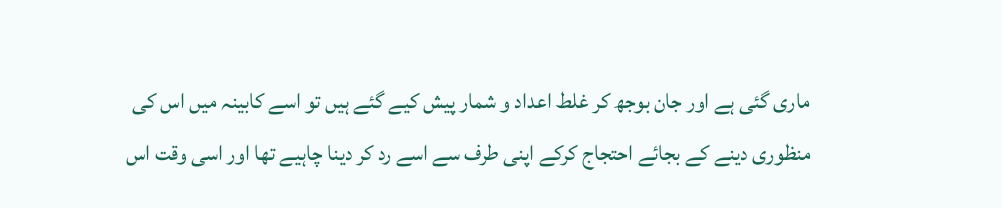ماری گئی ہے اور جان بوجھ کر غلط اعداد و شمار پیش کیے گئے ہیں تو اسے کابینہ میں اس کی منظوری دینے کے بجائے احتجاج کرکے اپنی طرف سے اسے رد کر دینا چاہیے تھا اور اسی وقت اس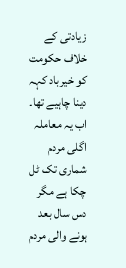زیادتی کے خلاف حکومت کو خیرباد کہہ دینا چاہیے تھا۔ اب یہ معاملہ اگلی مردم شماری تک ٹل چکا ہے مگر دس سال بعد ہونے والی مردم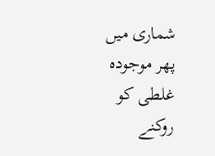شماری میں پھر موجودہ غلطی کو روکنے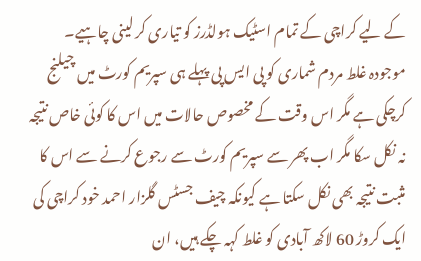کے لیے کراچی کے تمام اسٹیک ہولڈرز کو تیاری کر لینی چاہیے۔
موجودہ غلط مردم شماری کو پی ایس پی پہلے ہی سپریم کورٹ میں چیلنج کرچکی ہے مگر اس وقت کے مخصوص حالات میں اس کا کوئی خاص نتیجہ نہ نکل سکا مگر اب پھر سے سپریم کورٹ سے رجوع کرنے سے اس کا مثبت نتیجہ بھی نکل سکتا ہے کیونکہ چیف جسٹس گلزار احمد خود کراچی کی ایک کروڑ 60 لاکھ آبادی کو غلط کہہ چکے ہیں، ان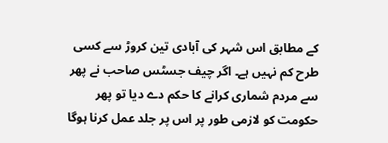کے مطابق اس شہر کی آبادی تین کروڑ سے کسی طرح کم نہیں ہے۔ اگر چیف جسٹس صاحب نے پھر سے مردم شماری کرانے کا حکم دے دیا تو پھر حکومت کو لازمی طور پر اس پر جلد عمل کرنا ہوگا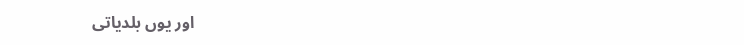اور یوں بلدیاتی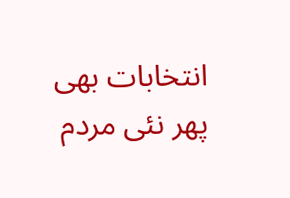انتخابات بھی پھر نئی مردم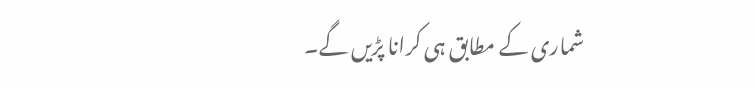شماری کے مطابق ہی کرانا پڑیں گے۔